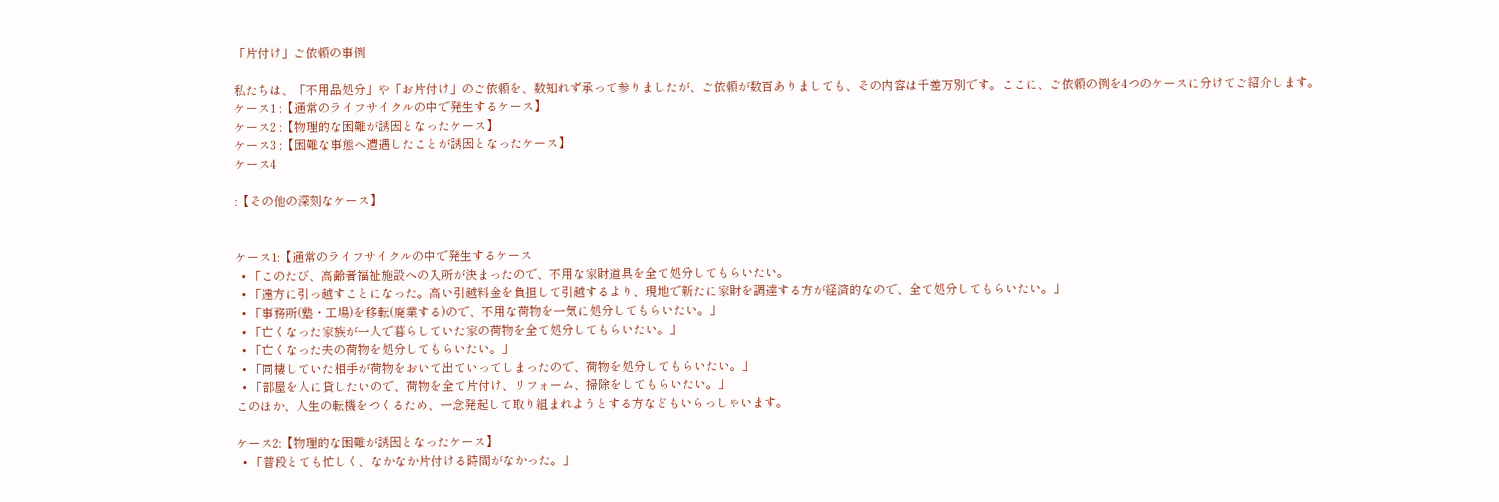「片付け」ご依頼の事例

私たちは、「不用品処分」や「お片付け」のご依頼を、数知れず承って参りましたが、ご依頼が数百ありましても、その内容は千差万別です。ここに、ご依頼の例を4つのケースに分けてご紹介します。
ケース1 :【通常のライフサイクルの中で発生するケース】
ケース2 :【物理的な困難が誘因となったケース】
ケース3 :【困難な事態へ遭遇したことが誘因となったケース】
ケース4

:【その他の深刻なケース】


ケース1:【通常のライフサイクルの中で発生するケース
  • 「このたび、高齢者福祉施設への入所が決まったので、不用な家財道具を全て処分してもらいたい。
  • 「遠方に引っ越すことになった。高い引越料金を負担して引越するより、現地で新たに家財を調達する方が経済的なので、全て処分してもらいたい。」
  • 「事務所(塾・工場)を移転(廃業する)ので、不用な荷物を一気に処分してもらいたい。」
  • 「亡くなった家族が一人で暮らしていた家の荷物を全て処分してもらいたい。」
  • 「亡くなった夫の荷物を処分してもらいたい。」
  • 「同棲していた相手が荷物をおいて出ていってしまったので、荷物を処分してもらいたい。」
  • 「部屋を人に貸したいので、荷物を全て片付け、リフォーム、掃除をしてもらいたい。」
このほか、人生の転機をつくるため、一念発起して取り組まれようとする方などもいらっしゃいます。

ケース2:【物理的な困難が誘因となったケース】
  • 「普段とても忙しく、なかなか片付ける時間がなかった。」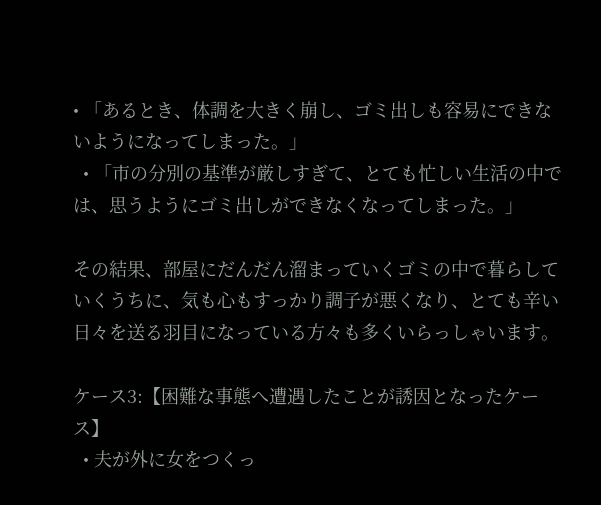• 「あるとき、体調を大きく崩し、ゴミ出しも容易にできないようになってしまった。」
  • 「市の分別の基準が厳しすぎて、とても忙しい生活の中では、思うようにゴミ出しができなくなってしまった。」

その結果、部屋にだんだん溜まっていくゴミの中で暮らしていくうちに、気も心もすっかり調子が悪くなり、とても辛い日々を送る羽目になっている方々も多くいらっしゃいます。

ケース3:【困難な事態へ遭遇したことが誘因となったケース】
  • 夫が外に女をつくっ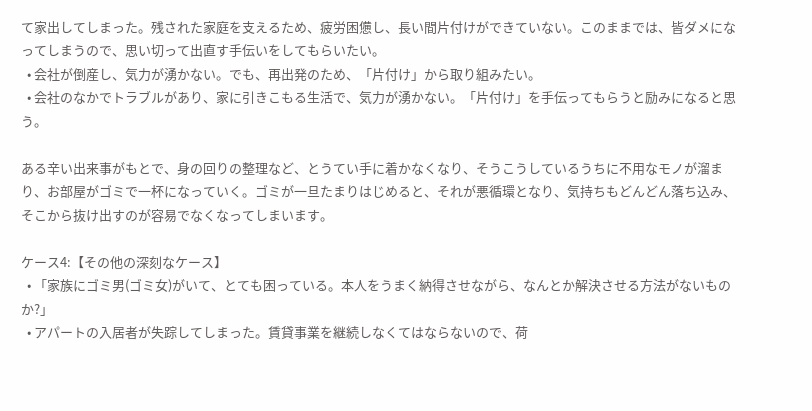て家出してしまった。残された家庭を支えるため、疲労困憊し、長い間片付けができていない。このままでは、皆ダメになってしまうので、思い切って出直す手伝いをしてもらいたい。
  • 会社が倒産し、気力が湧かない。でも、再出発のため、「片付け」から取り組みたい。
  • 会社のなかでトラブルがあり、家に引きこもる生活で、気力が湧かない。「片付け」を手伝ってもらうと励みになると思う。

ある辛い出来事がもとで、身の回りの整理など、とうてい手に着かなくなり、そうこうしているうちに不用なモノが溜まり、お部屋がゴミで一杯になっていく。ゴミが一旦たまりはじめると、それが悪循環となり、気持ちもどんどん落ち込み、そこから抜け出すのが容易でなくなってしまいます。

ケース4:【その他の深刻なケース】
  • 「家族にゴミ男(ゴミ女)がいて、とても困っている。本人をうまく納得させながら、なんとか解決させる方法がないものか?」
  • アパートの入居者が失踪してしまった。賃貸事業を継続しなくてはならないので、荷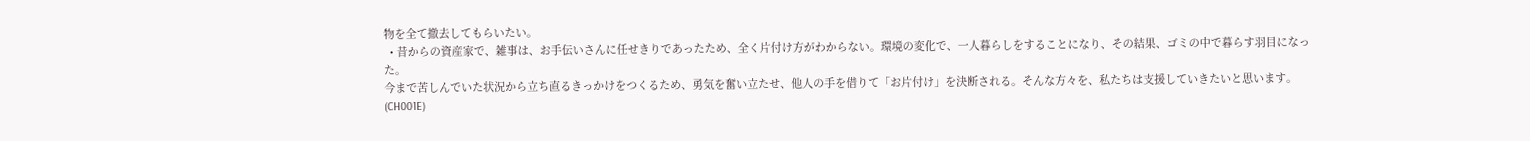物を全て撤去してもらいたい。
  • 昔からの資産家で、雑事は、お手伝いさんに任せきりであったため、全く片付け方がわからない。環境の変化で、一人暮らしをすることになり、その結果、ゴミの中で暮らす羽目になった。
今まで苦しんでいた状況から立ち直るきっかけをつくるため、勇気を奮い立たせ、他人の手を借りて「お片付け」を決断される。そんな方々を、私たちは支援していきたいと思います。
(CH001E)